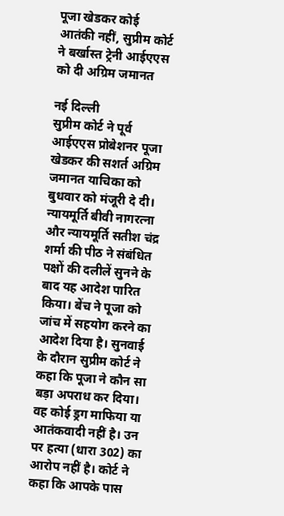पूजा खेडकर कोई आतंकी नहीं, सुप्रीम कोर्ट ने बर्खास्त ट्रेनी आईएएस को दी अग्रिम जमानत

नई दिल्ली
सुप्रीम कोर्ट ने पूर्व आईएएस प्रोबेशनर पूजा खेडकर की सशर्त अग्रिम जमानत याचिका को बुधवार को मंजूरी दे दी। न्यायमूर्ति बीवी नागरत्ना और न्यायमूर्ति सतीश चंद्र शर्मा की पीठ ने संबंधित पक्षों की दलीलें सुनने के बाद यह आदेश पारित किया। बेंच ने पूजा को जांच में सहयोग करने का आदेश दिया है। सुनवाई के दौरान सुप्रीम कोर्ट ने कहा कि पूजा ने कौन सा बड़ा अपराध कर दिया। वह कोई ड्रग माफिया या आतंकवादी नहीं है। उन पर हत्या (धारा 302) का आरोप नहीं है। कोर्ट ने कहा कि आपके पास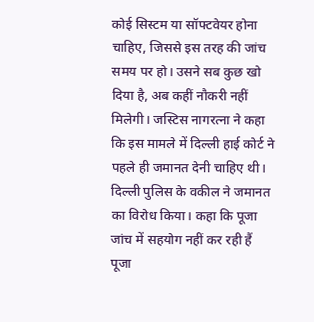कोई सिस्टम या सॉफ्टवेयर होना चाहिए, जिससे इस तरह की जांच समय पर हो। उसने सब कुछ खो दिया है, अब कहीं नौकरी नहीं मिलेगी। जस्टिस नागरत्ना ने कहा कि इस मामले में दिल्ली हाई कोर्ट ने पहले ही जमानत देनी चाहिए थी। दिल्ली पुलिस के वकील ने जमानत का विरोध किया। कहा कि पूजा जांच में सहयोग नहीं कर रही हैं
पूजा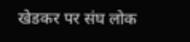खेडकर पर संघ लोक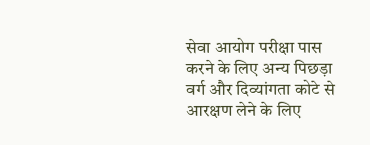सेवा आयोग परीक्षा पास करने के लिए अन्य पिछड़ा वर्ग और दिव्यांगता कोटे से आरक्षण लेने के लिए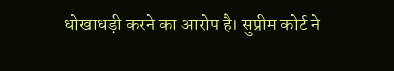धोखाधड़ी करने का आरोप है। सुप्रीम कोर्ट ने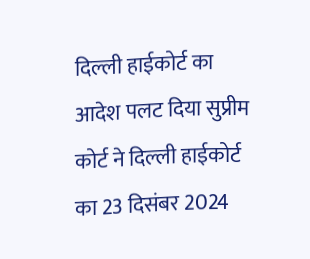दिल्ली हाईकोर्ट का आदेश पलट दिया सुप्रीम कोर्ट ने दिल्ली हाईकोर्ट का 23 दिसंबर 2024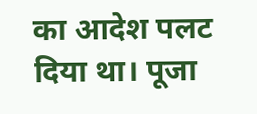का आदेश पलट दिया था। पूजा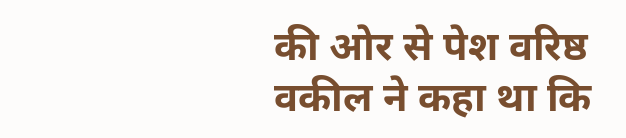की ओर से पेश वरिष्ठ वकील ने कहा था कि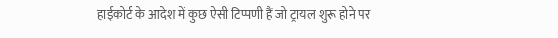हाईकोर्ट के आदेश में कुछ ऐसी टिप्पणी हैं जो ट्रायल शुरू होने पर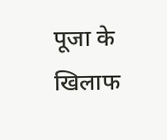पूजा के खिलाफ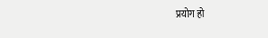प्रयोग हो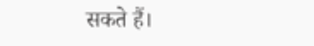सकते हैं।